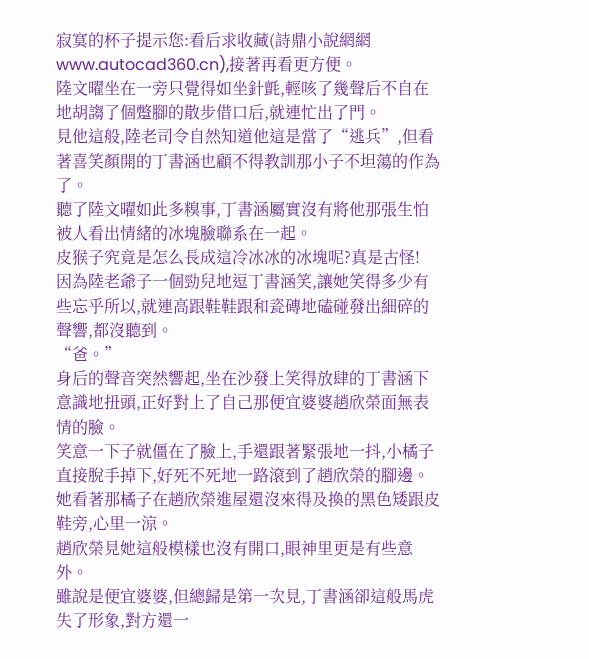寂寞的杯子提示您:看后求收藏(詩鼎小說網網www.autocad360.cn),接著再看更方便。
陸文曜坐在一旁只覺得如坐針氈,輕咳了幾聲后不自在地胡謅了個蹩腳的散步借口后,就連忙出了門。
見他這般,陸老司令自然知道他這是當了“逃兵”,但看著喜笑顏開的丁書涵也顧不得教訓那小子不坦蕩的作為了。
聽了陸文曜如此多糗事,丁書涵屬實沒有將他那張生怕被人看出情緒的冰塊臉聯系在一起。
皮猴子究竟是怎么長成這冷冰冰的冰塊呢?真是古怪!
因為陸老爺子一個勁兒地逗丁書涵笑,讓她笑得多少有些忘乎所以,就連高跟鞋鞋跟和瓷磚地磕碰發出細碎的聲響,都沒聽到。
“爸。”
身后的聲音突然響起,坐在沙發上笑得放肆的丁書涵下意識地扭頭,正好對上了自己那便宜婆婆趙欣榮面無表情的臉。
笑意一下子就僵在了臉上,手還跟著緊張地一抖,小橘子直接脫手掉下,好死不死地一路滾到了趙欣榮的腳邊。
她看著那橘子在趙欣榮進屋還沒來得及換的黑色矮跟皮鞋旁,心里一涼。
趙欣榮見她這般模樣也沒有開口,眼神里更是有些意外。
雖說是便宜婆婆,但總歸是第一次見,丁書涵卻這般馬虎失了形象,對方還一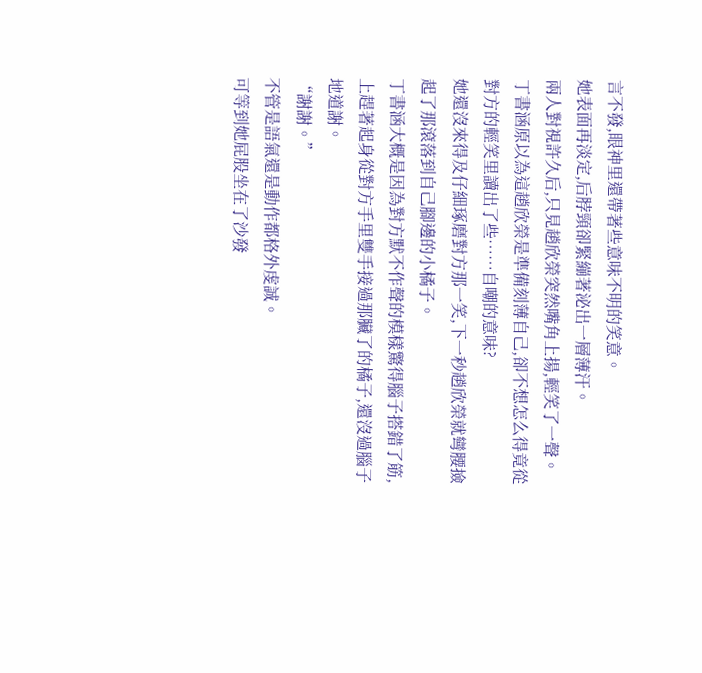言不發,眼神里還帶著些意味不明的笑意。
她表面再淡定,后脖頸卻緊繃著泌出一層薄汗。
兩人對視許久后,只見趙欣榮突然嘴角上揚,輕笑了一聲。
丁書涵原以為這趙欣榮是準備刻薄自己,卻不想怎么得竟從對方的輕笑里讀出了些……自嘲的意味?
她還沒來得及仔細琢磨對方那一笑,下一秒趙欣榮就彎腰撿起了那滾落到自己腳邊的小橘子。
丁書涵大概是因為對方默不作聲的模樣驚得腦子搭錯了筋,上趕著起身從對方手里雙手接過那臟了的橘子,還沒過腦子地道謝。
“謝謝。”
不管是語氣還是動作都格外虔誠。
可等到她屁股坐在了沙發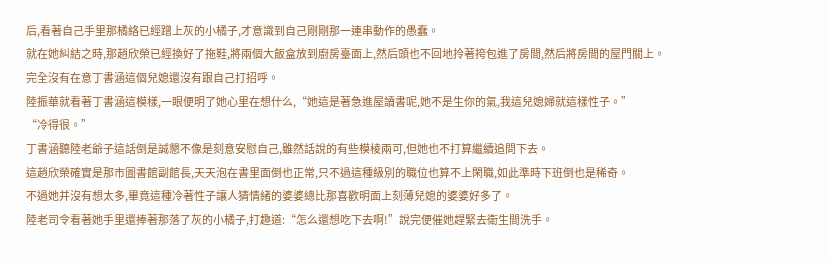后,看著自己手里那橘絡已經蹭上灰的小橘子,才意識到自己剛剛那一連串動作的愚蠢。
就在她糾結之時,那趙欣榮已經換好了拖鞋,將兩個大飯盒放到廚房臺面上,然后頭也不回地拎著挎包進了房間,然后將房間的屋門關上。
完全沒有在意丁書涵這個兒媳還沒有跟自己打招呼。
陸振華就看著丁書涵這模樣,一眼便明了她心里在想什么,“她這是著急進屋讀書呢,她不是生你的氣,我這兒媳婦就這樣性子。”
“冷得很。”
丁書涵聽陸老爺子這話倒是誠懇不像是刻意安慰自己,雖然話說的有些模棱兩可,但她也不打算繼續追問下去。
這趙欣榮確實是那市圖書館副館長,天天泡在書里面倒也正常,只不過這種級別的職位也算不上閑職,如此準時下班倒也是稀奇。
不過她并沒有想太多,畢竟這種冷著性子讓人猜情緒的婆婆總比那喜歡明面上刻薄兒媳的婆婆好多了。
陸老司令看著她手里還捧著那落了灰的小橘子,打趣道:“怎么還想吃下去啊!”說完便催她趕緊去衛生間洗手。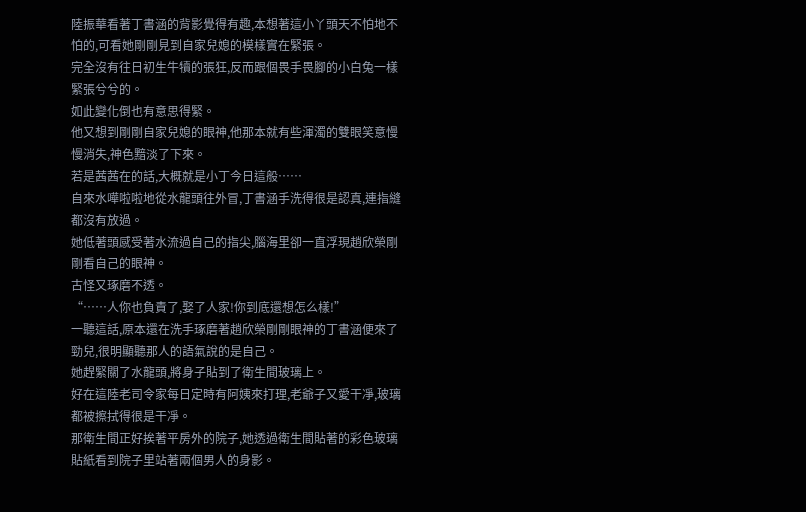陸振華看著丁書涵的背影覺得有趣,本想著這小丫頭天不怕地不怕的,可看她剛剛見到自家兒媳的模樣實在緊張。
完全沒有往日初生牛犢的張狂,反而跟個畏手畏腳的小白兔一樣緊張兮兮的。
如此變化倒也有意思得緊。
他又想到剛剛自家兒媳的眼神,他那本就有些渾濁的雙眼笑意慢慢消失,神色黯淡了下來。
若是茜茜在的話,大概就是小丁今日這般……
自來水嘩啦啦地從水龍頭往外冒,丁書涵手洗得很是認真,連指縫都沒有放過。
她低著頭感受著水流過自己的指尖,腦海里卻一直浮現趙欣榮剛剛看自己的眼神。
古怪又琢磨不透。
“……人你也負責了,娶了人家!你到底還想怎么樣!”
一聽這話,原本還在洗手琢磨著趙欣榮剛剛眼神的丁書涵便來了勁兒,很明顯聽那人的語氣說的是自己。
她趕緊關了水龍頭,將身子貼到了衛生間玻璃上。
好在這陸老司令家每日定時有阿姨來打理,老爺子又愛干凈,玻璃都被擦拭得很是干凈。
那衛生間正好挨著平房外的院子,她透過衛生間貼著的彩色玻璃貼紙看到院子里站著兩個男人的身影。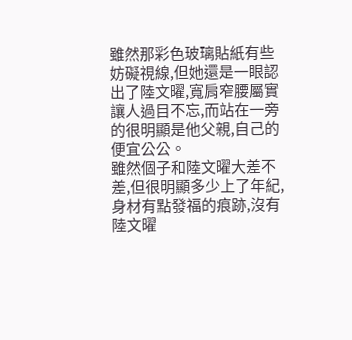雖然那彩色玻璃貼紙有些妨礙視線,但她還是一眼認出了陸文曜,寬肩窄腰屬實讓人過目不忘,而站在一旁的很明顯是他父親,自己的便宜公公。
雖然個子和陸文曜大差不差,但很明顯多少上了年紀,身材有點發福的痕跡,沒有陸文曜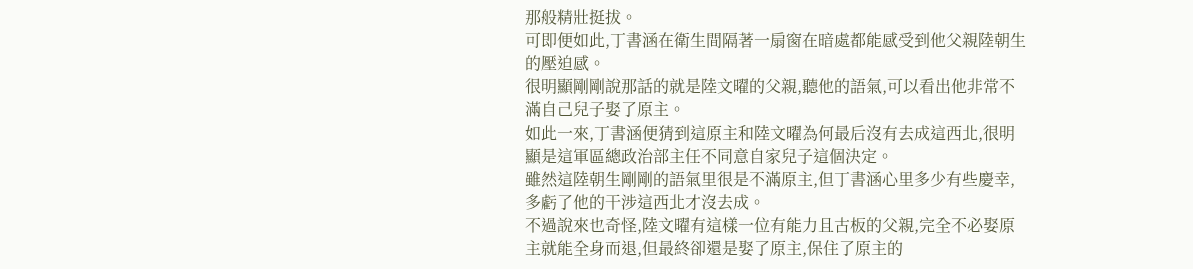那般精壯挺拔。
可即便如此,丁書涵在衛生間隔著一扇窗在暗處都能感受到他父親陸朝生的壓迫感。
很明顯剛剛說那話的就是陸文曜的父親,聽他的語氣,可以看出他非常不滿自己兒子娶了原主。
如此一來,丁書涵便猜到這原主和陸文曜為何最后沒有去成這西北,很明顯是這軍區總政治部主任不同意自家兒子這個決定。
雖然這陸朝生剛剛的語氣里很是不滿原主,但丁書涵心里多少有些慶幸,多虧了他的干涉這西北才沒去成。
不過說來也奇怪,陸文曜有這樣一位有能力且古板的父親,完全不必娶原主就能全身而退,但最終卻還是娶了原主,保住了原主的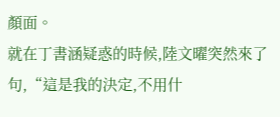顏面。
就在丁書涵疑惑的時候,陸文曜突然來了句,“這是我的決定,不用什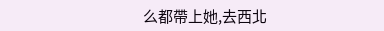么都帶上她,去西北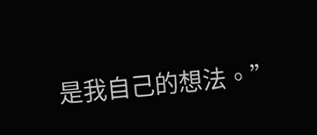是我自己的想法。”